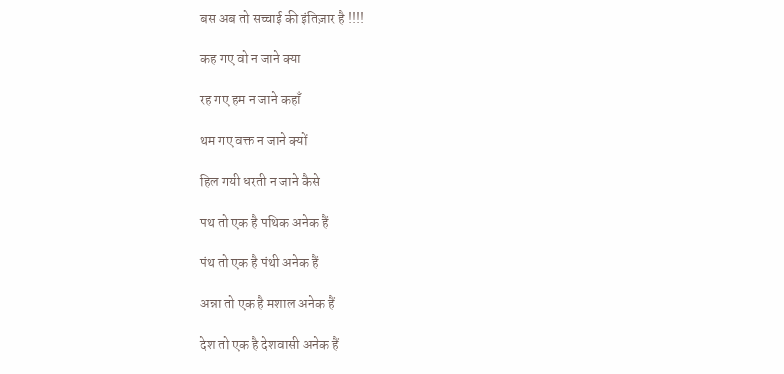बस अब तो सच्चाई की इंतिज़ार है !!!!

कह गए वो न जाने क्या

रह गए हम न जाने कहाँ

थम गए वक्त न जाने क्यों

हिल गयी धरती न जाने कैसे

पथ तो एक है पथिक अनेक हैं

पंथ तो एक है पंथी अनेक हैं

अन्ना तो एक है मशाल अनेक हैं

देश तो एक है देशवासी अनेक हैं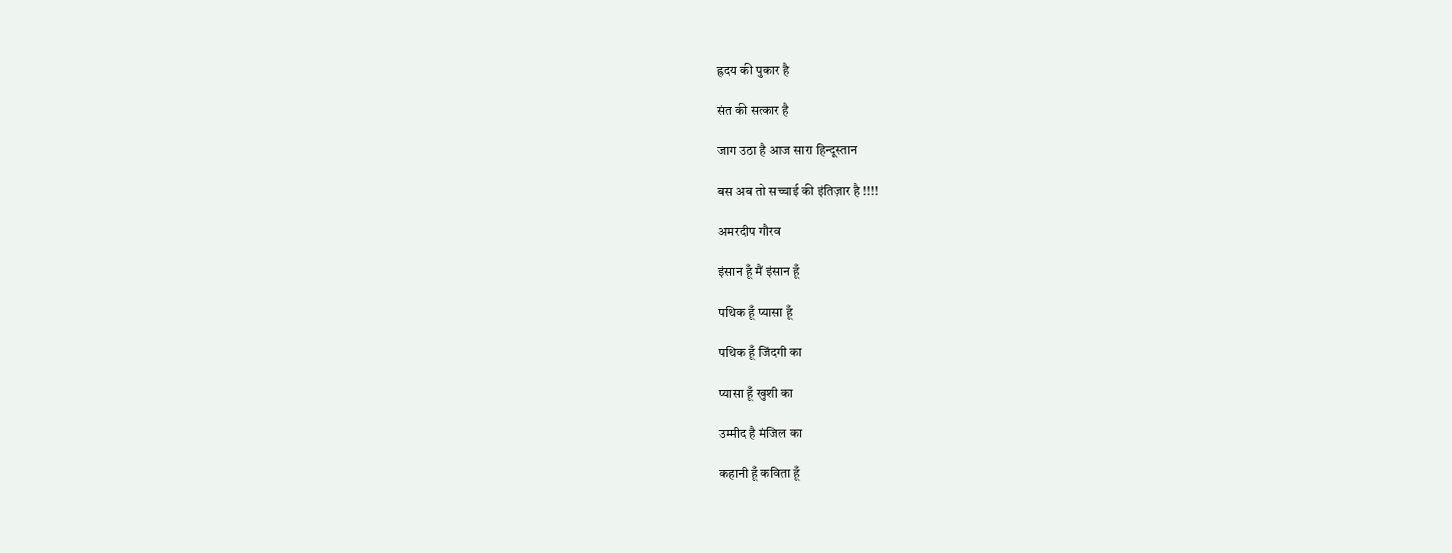ह्रदय की पुकार है

संत की सत्कार है

जाग उठा है आज सारा हिन्दूस्तान

बस अब तो सच्चाई की इंतिज़ार है !!!!

अमरदीप गौरव

इंसान हूँ मैं इंसान हूँ

पथिक हूँ प्यासा हूँ

पथिक हूँ जिंदगी का

प्यासा हूँ खुशी का

उम्मीद है मंजिल का

कहानी हूँ कविता हूँ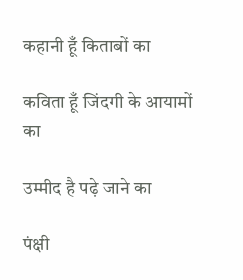कहानी हूँ किताबों का

कविता हूँ जिंदगी के आयामों का

उम्मीद है पढ़े जाने का

पंक्षी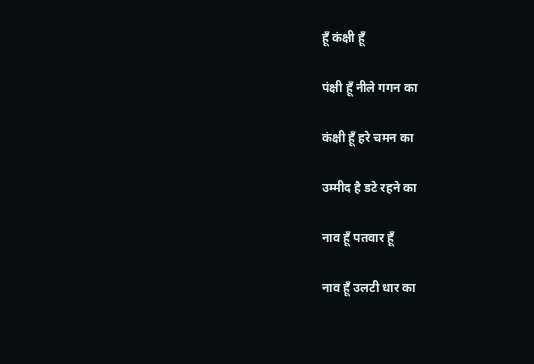हूँ कंक्षी हूँ

पंक्षी हूँ नीले गगन का

कंक्षी हूँ हरे चमन का

उम्मीद है डटे रहने का

नाव हूँ पतवार हूँ

नाव हूँ उलटी धार का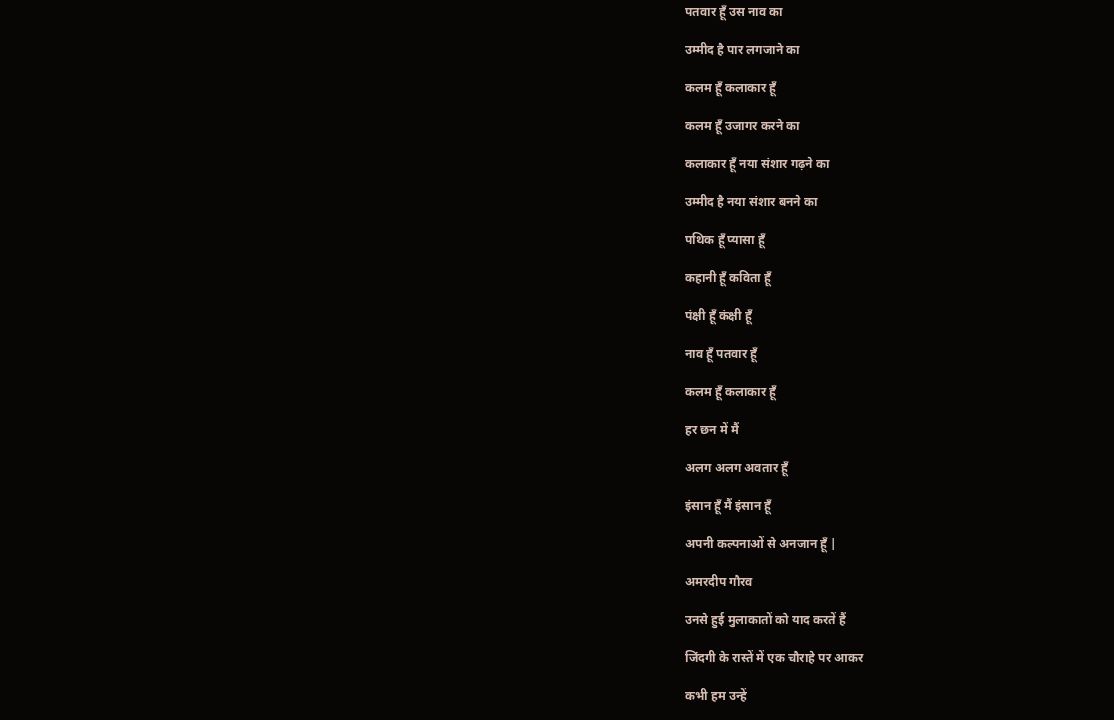पतवार हूँ उस नाव का

उम्मीद है पार लगजाने का

कलम हूँ कलाकार हूँ

कलम हूँ उजागर करने का

कलाकार हूँ नया संशार गढ़ने का

उम्मीद है नया संशार बनने का

पथिक हूँ प्यासा हूँ

कहानी हूँ कविता हूँ

पंक्षी हूँ कंक्षी हूँ

नाव हूँ पतवार हूँ

कलम हूँ कलाकार हूँ

हर छन में मैं

अलग अलग अवतार हूँ

इंसान हूँ मैं इंसान हूँ

अपनी कल्पनाओं से अनजान हूँ |

अमरदीप गौरव

उनसे हुई मुलाकातों को याद करतें हैं

जिंदगी के रास्तें में एक चौराहे पर आकर

कभी हम उन्हें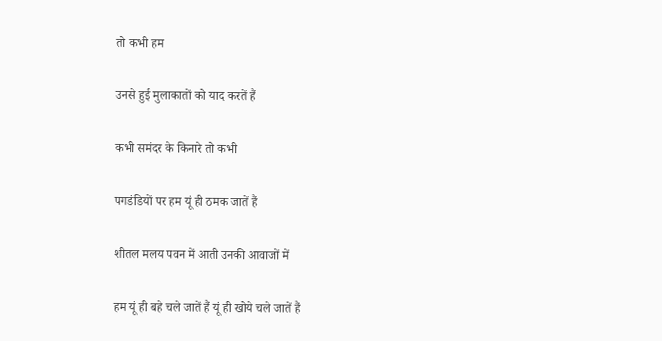तो कभी हम

उनसे हुई मुलाकातों को याद करतें हैं

कभी समंदर के किनारे तो कभी

पगडंडियों पर हम यूं ही ठमक जातें हैं

शीतल मलय पवन में आती उनकी आवाजों में

हम यूं ही बहे चले जातें हैं यूं ही खोये चले जातें हैं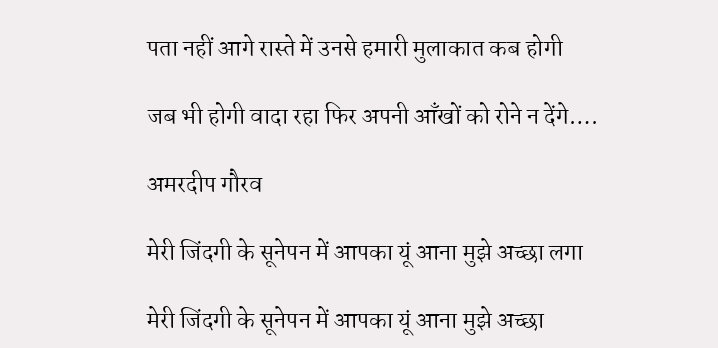पता नहीं आगे रास्ते में उनसे हमारी मुलाकात कब होगी

जब भी होगी वादा रहा फिर अपनी आँखों को रोने न देंगे….

अमरदीप गौरव

मेरी जिंदगी के सूनेपन में आपका यूं आना मुझे अच्छा लगा

मेरी जिंदगी के सूनेपन में आपका यूं आना मुझे अच्छा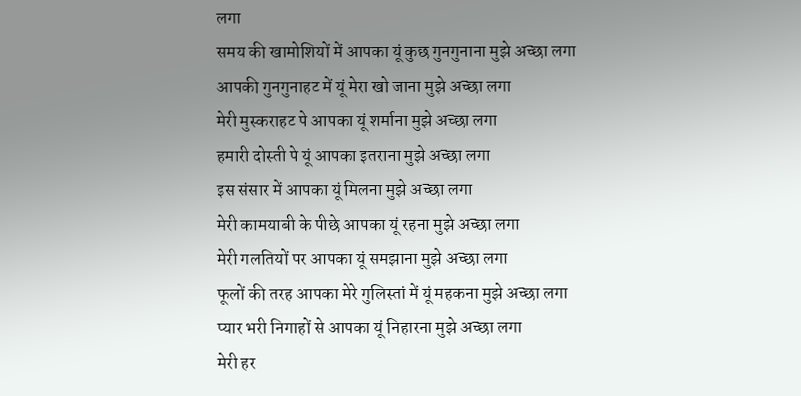लगा
समय की खामोशियों में आपका यूं कुछ गुनगुनाना मुझे अच्छा लगा
आपकी गुनगुनाहट में यूं मेरा खो जाना मुझे अच्छा लगा
मेरी मुस्कराहट पे आपका यूं शर्माना मुझे अच्छा लगा
हमारी दोस्ती पे यूं आपका इतराना मुझे अच्छा लगा
इस संसार में आपका यूं मिलना मुझे अच्छा लगा
मेरी कामयाबी के पीछे आपका यूं रहना मुझे अच्छा लगा
मेरी गलतियों पर आपका यूं समझाना मुझे अच्छा लगा
फूलों की तरह आपका मेरे गुलिस्तां में यूं महकना मुझे अच्छा लगा
प्यार भरी निगाहों से आपका यूं निहारना मुझे अच्छा लगा
मेरी हर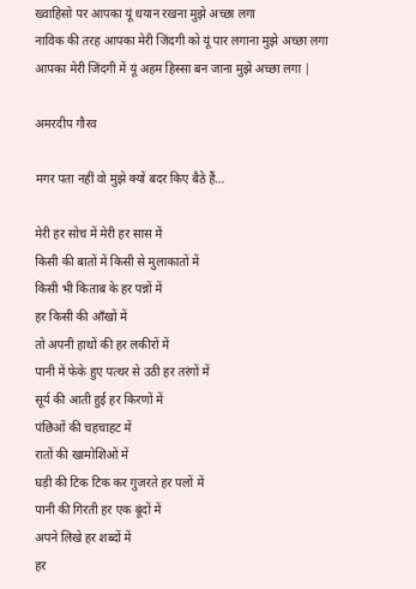ख्वाहिसो पर आपका यूं धयान रखना मुझे अच्छा लगा
नाविक की तरह आपका मेरी जिंदगी को यूं पार लगाना मुझे अच्छा लगा
आपका मेरी जिंदगी में यूं अहम हिस्सा बन जाना मुझे अच्छा लगा |

अमरदीप गौरव

मगर पता नहीं वो मुझे क्यों बदर किए बैठे हैं…

मेरी हर सोच में मेरी हर सास में
किसी की बातों में किसी से मुलाकातों में
किसी भी किताब के हर पन्नों में
हर किसी की आँखों में
तो अपनी हाथों की हर लकीरों में
पानी में फेके हुए पत्थर से उठी हर तरंगों में
सूर्य की आती हुई हर किरणों में
पंछिओं की चहचाहट में
रातों की खामोशिओं में
घड़ी की टिक टिक कर गुजरते हर पलों में
पानी की गिरती हर एक बूंदों में
अपने लिखे हर शब्दों में
हर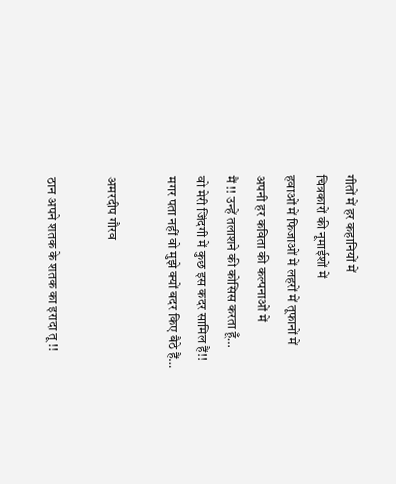गीतों में हर कहानियों में
चित्रकारों की नूमाईशों में
हवाओं में फिजाओं में लहरों में तूफानों में
अपनी हर कविता की कल्पनाओं में
मैं !! उन्हें तलाशने की कोसिस करता हूँ…
वो मेरी जिंदगी में कुछ इस कदर सामिल हैं!!
मगर पता नहीं वो मुझे क्यों बदर किए बैठे हैं…

अमरदीप गौरव

ठान अपने शतक के शतक का इरादा तू !!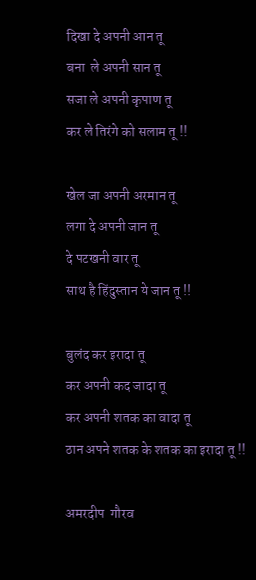दिखा दे अपनी आन तू
बना  ले अपनी सान तू
सजा ले अपनी कृपाण तू
कर ले तिरंगे को सलाम तू !!

खेल जा अपनी अरमान तू
लगा दे अपनी जान तू
दे पटखनी वार तू
साथ है हिंदुस्तान ये जान तू !!

बुलंद कर इरादा तू
कर अपनी कद जादा तू
कर अपनी शतक का वादा तू
ठान अपने शतक के शतक का इरादा तू !!

अमरदीप  गौरव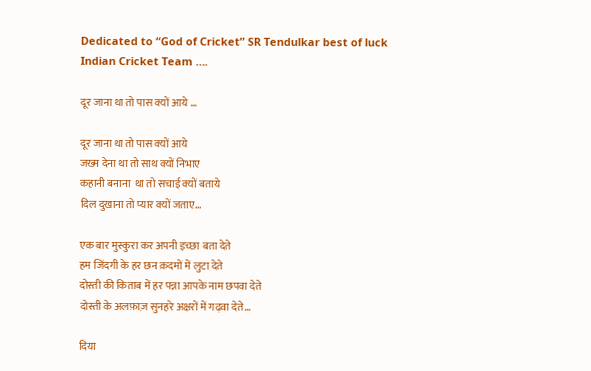Dedicated to “God of Cricket” SR Tendulkar best of luck Indian Cricket Team ….

दूर जाना था तो पास क्यों आये …

दूर जाना था तो पास क्यों आये
जख्म देना था तो साथ क्यों निभाए
कहानी बनाना  था तो सचाई क्यों बताये
दिल दुखाना तो प्यार क्यों जताए…

एक बार मुस्कुरा कर अपनी इच्छा बता देते
हम जिंदगी के हर छन क़दमों में लुटा देते
दोस्ती की किताब में हर पन्ना आपके नाम छपवा देते
दोस्ती के अलफ़ाज़ सुनहरे अक्षरों में गढ़वा देते…

दिया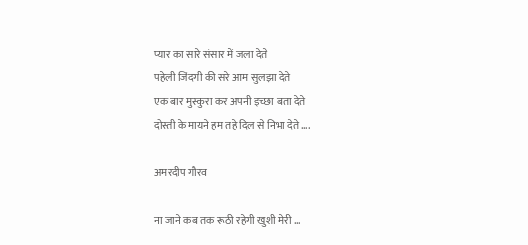प्यार का सारे संसार में जला देते
पहेली जिंदगी की सरे आम सुलझा देते
एक बार मुस्कुरा कर अपनी इच्छा बता देते
दोस्ती के मायने हम तहे दिल से निभा देते ….

अमरदीप गौरव

ना जाने कब तक रूठी रहेगी खुशी मेरी …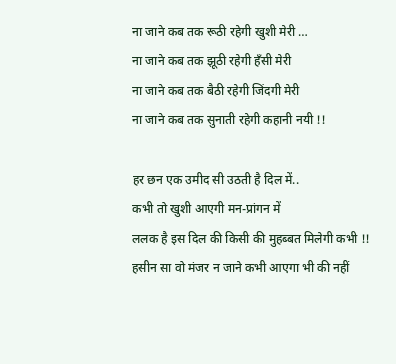ना जाने कब तक रूठी रहेगी खुशी मेरी …
ना जाने कब तक झूठी रहेगी हँसी मेरी
ना जाने कब तक बैठी रहेगी जिंदगी मेरी
ना जाने कब तक सुनाती रहेगी कहानी नयी !!

हर छन एक उमीद सी उठती है दिल में..
कभी तो खुशी आएगी मन-प्रांगन में
ललक है इस दिल की किसी की मुहब्बत मिलेगी कभी !!
हसीन सा वो मंजर न जाने कभी आएगा भी की नहीं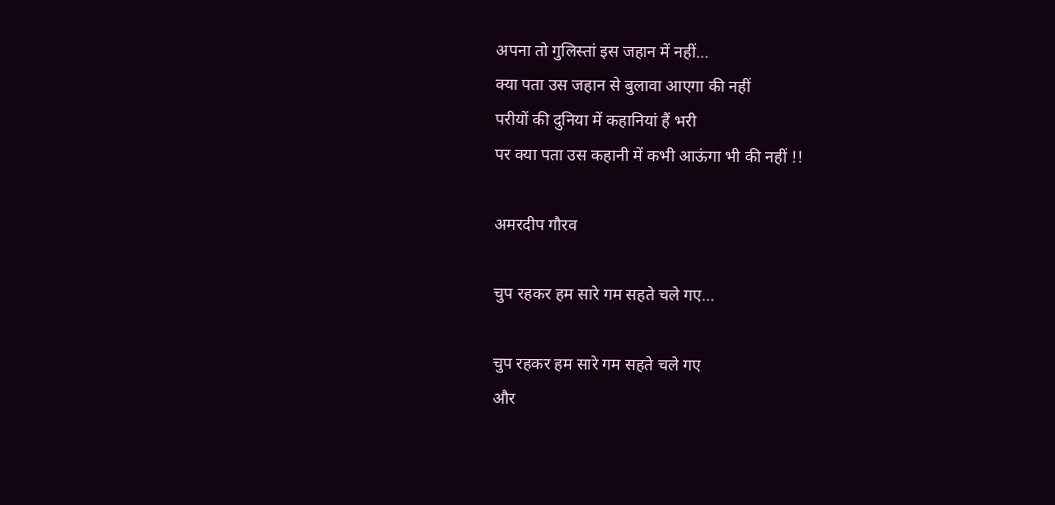अपना तो गुलिस्तां इस जहान में नहीं…
क्या पता उस जहान से बुलावा आएगा की नहीं
परीयों की दुनिया में कहानियां हैं भरी
पर क्या पता उस कहानी में कभी आऊंगा भी की नहीं !!

अमरदीप गौरव

चुप रहकर हम सारे गम सहते चले गए…

चुप रहकर हम सारे गम सहते चले गए
और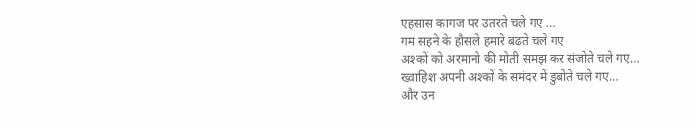एहसास कागज पर उतरते चले गए …
गम सहने के हौसले हमारे बढते चले गए
अश्कों को अरमानो की मोती समझ कर संजोते चले गए…
ख्वाहिश अपनी अश्कों के समंदर में डुबोते चले गए…
और उन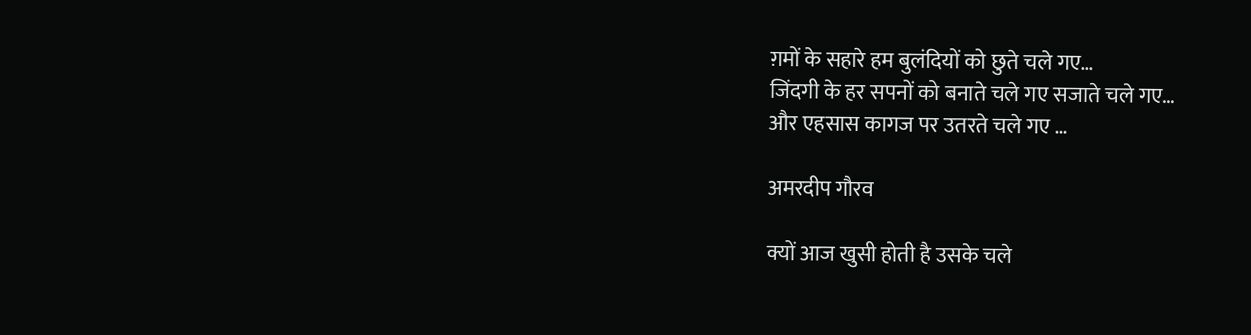ग़मों के सहारे हम बुलंदियों को छुते चले गए…
जिंदगी के हर सपनों को बनाते चले गए सजाते चले गए…
और एहसास कागज पर उतरते चले गए …

अमरदीप गौरव

क्यों आज खुसी होती है उसके चले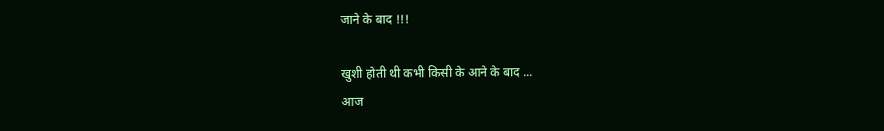जाने के बाद !!!

खुशी होती थी कभी किसी के आने के बाद ...
आज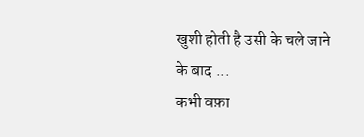खुशी होती है उसी के चले जाने के बाद ...
कभी वफ़ा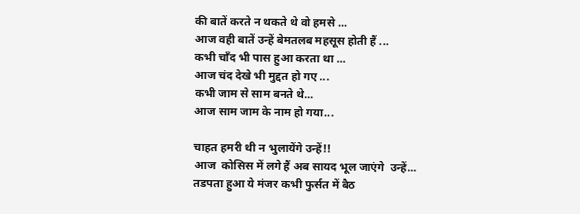की बातें करते न थकते थे वो हमसे ...
आज वही बातें उन्हें बेमतलब महसूस होती हैं ...
कभी चाँद भी पास हुआ करता था ...
आज चंद देखे भी मुद्दत हो गए ...
कभी जाम से साम बनते थे...
आज साम जाम के नाम हो गया...

चाहत हमरी थी न भुलायेंगे उन्हें!!
आज  कोसिस में लगे हैं अब सायद भूल जाएंगे  उन्हें...
तडपता हुआ ये मंजर कभी फुर्सत में बैठ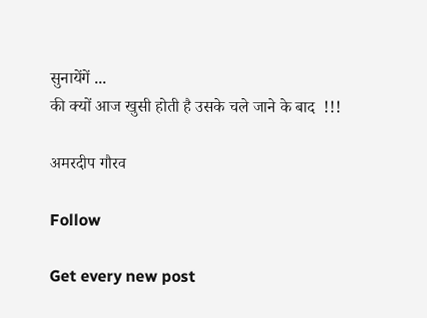सुनायेंगें ...
की क्यों आज खुसी होती है उसके चले जाने के बाद  !!!

अमरदीप गौरव

Follow

Get every new post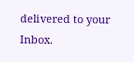delivered to your Inbox.